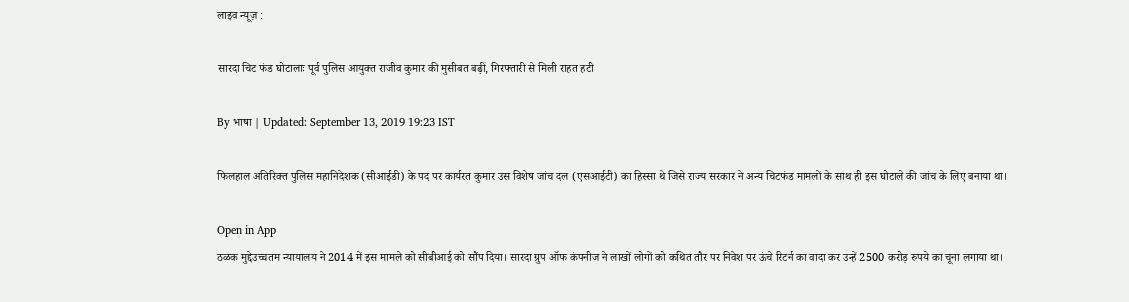लाइव न्यूज़ :

सारदा चिट फंड घोटालाः पूर्व पुलिस आयुक्त राजीव कुमार की मुसीबत बढ़ीं, गिरफ्तारी से मिली राहत हटी

By भाषा | Updated: September 13, 2019 19:23 IST

फिलहाल अतिरिक्त पुलिस महानिदेशक (सीआईडी) के पद पर कार्यरत कुमार उस विशेष जांच दल (एसआईटी) का हिस्सा थे जिसे राज्य सरकार ने अन्य चिटफंड मामलों के साथ ही इस घोटाले की जांच के लिए बनाया था।

Open in App
ठळक मुद्देउच्चतम न्यायालय ने 2014 में इस मामले को सीबीआई को सौंप दिया। सारदा ग्रुप ऑफ कंपनीज ने लाखों लोगों को कथित तौर पर निवेश पर ऊंचे रिटर्न का वादा कर उन्हें 2500 करोड़ रुपये का चूना लगाया था।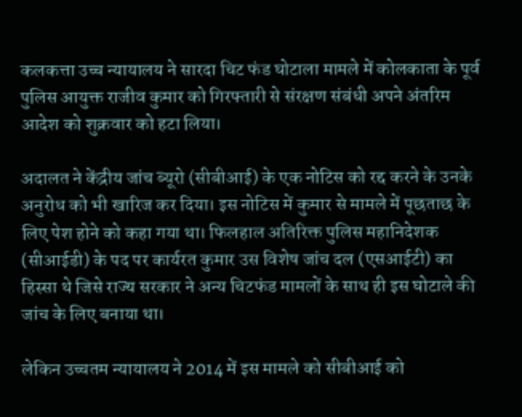कलकत्ता उच्च न्यायालय ने सारदा चिट फंड घोटाला मामले में कोलकाता के पूर्व पुलिस आयुक्त राजीव कुमार को गिरफ्तारी से संरक्षण संबंधी अपने अंतरिम आदेश को शुक्रवार को हटा लिया।

अदालत ने केंद्रीय जांच ब्यूरो (सीबीआई) के एक नोटिस को रद्द करने के उनके अनुरोध को भी खारिज कर दिया। इस नोटिस में कुमार से मामले में पूछताछ के लिए पेश होने को कहा गया था। फिलहाल अतिरिक्त पुलिस महानिदेशक (सीआईडी) के पद पर कार्यरत कुमार उस विशेष जांच दल (एसआईटी) का हिस्सा थे जिसे राज्य सरकार ने अन्य चिटफंड मामलों के साथ ही इस घोटाले की जांच के लिए बनाया था।

लेकिन उच्चतम न्यायालय ने 2014 में इस मामले को सीबीआई को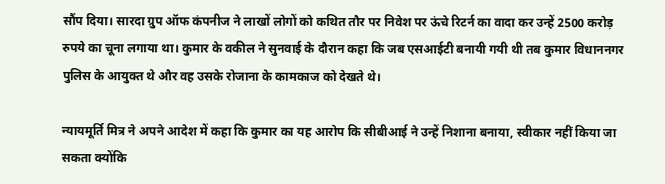सौंप दिया। सारदा ग्रुप ऑफ कंपनीज ने लाखों लोगों को कथित तौर पर निवेश पर ऊंचे रिटर्न का वादा कर उन्हें 2500 करोड़ रुपये का चूना लगाया था। कुमार के वकील ने सुनवाई के दौरान कहा कि जब एसआईटी बनायी गयी थी तब कुमार विधाननगर पुलिस के आयुक्त थे और वह उसके रोजाना के कामकाज को देखते थे।

न्यायमूर्ति मित्र ने अपने आदेश में कहा कि कुमार का यह आरोप कि सीबीआई ने उन्हें निशाना बनाया, स्वीकार नहीं किया जा सकता क्योंकि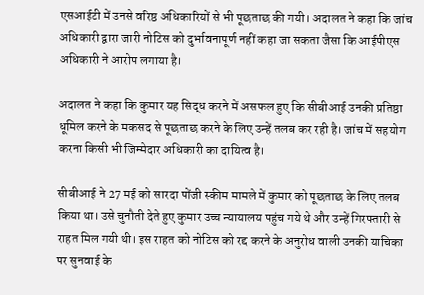एसआईटी में उनसे वरिष्ठ अधिकारियों से भी पूछताछ की गयी। अदालत ने कहा कि जांच अधिकारी द्वारा जारी नोटिस को दुर्भावनापूर्ण नहीं कहा जा सकता जैसा कि आईपीएस अधिकारी ने आरोप लगाया है।

अदालत ने कहा कि कुमार यह सिद्ध करने में असफल हुए कि सीबीआई उनकी प्रतिष्ठा धूमिल करने के मकसद से पूछताछ करने के लिए उन्हें तलब कर रही है। जांच में सहयोग करना किसी भी जिम्मेदार अधिकारी का दायित्व है।

सीबीआई ने 27 मई को सारदा पोंजी स्कीम मामले में कुमार को पूछताछ के लिए तलब किया था। उसे चुनौती देते हुए कुमार उच्च न्यायालय पहुंच गये थे और उन्हें गिरफ्तारी से राहत मिल गयी थी। इस राहत को नोटिस को रद्द करने के अनुरोध वाली उनकी याचिका पर सुनवाई के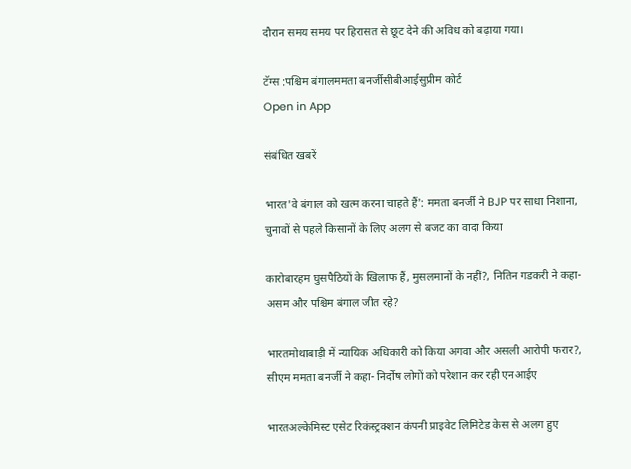दौरान समय समय पर हिरासत से छूट देने की अविध को बढ़ाया गया।

टॅग्स :पश्चिम बंगालममता बनर्जीसीबीआईसुप्रीम कोर्ट
Open in App

संबंधित खबरें

भारत'वे बंगाल को खत्म करना चाहते हैं': ममता बनर्जी ने BJP पर साधा निशाना, चुनावों से पहले किसानों के लिए अलग से बजट का वादा किया

कारोबारहम घुसपैठियों के खिलाफ हैं, मुसलमानों के नहीं?, नितिन गडकरी ने कहा- असम और पश्चिम बंगाल जीत रहे?

भारतमोथाबाड़ी में न्यायिक अधिकारी को किया अगवा और असली आरोपी फरार?, सीएम ममता बनर्जी ने कहा- निर्दोष लोगों को परेशान कर रही एनआईए

भारतअल्केमिस्ट एसेट रिकंस्ट्रक्शन कंपनी प्राइवेट लिमिटेड केस से अलग हुए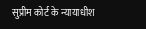सुप्रीम कोर्ट के न्यायाधीश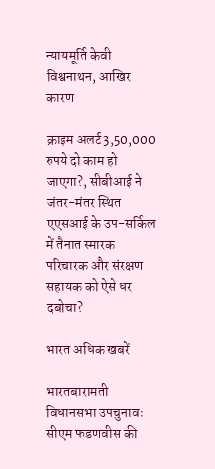न्यायमूर्ति केवी विश्वनाथन, आखिर कारण

क्राइम अलर्ट3,50,000 रुपये दो काम हो जाएगा?, सीबीआई ने जंतर-मंतर स्थित एएसआई के उप-सर्किल में तैनात स्मारक परिचारक और संरक्षण सहायक को ऐसे धर दबोचा?

भारत अधिक खबरें

भारतबारामती विधानसभा उपचुनावः सीएम फडणवीस की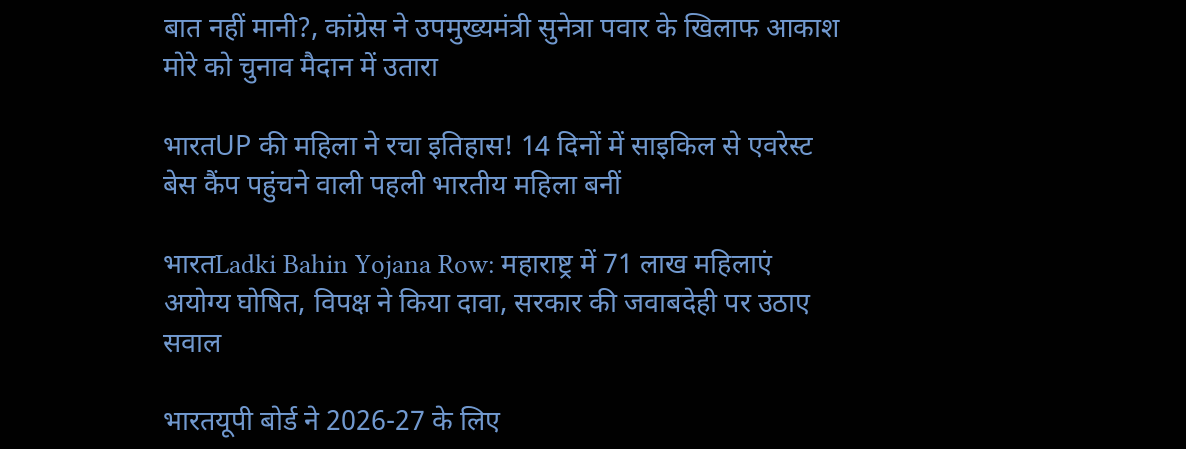बात नहीं मानी?, कांग्रेस ने उपमुख्यमंत्री सुनेत्रा पवार के खिलाफ आकाश मोरे को चुनाव मैदान में उतारा

भारतUP की महिला ने रचा इतिहास! 14 दिनों में साइकिल से एवरेस्ट बेस कैंप पहुंचने वाली पहली भारतीय महिला बनीं

भारतLadki Bahin Yojana Row: महाराष्ट्र में 71 लाख महिलाएं अयोग्य घोषित, विपक्ष ने किया दावा, सरकार की जवाबदेही पर उठाए सवाल

भारतयूपी बोर्ड ने 2026-27 के लिए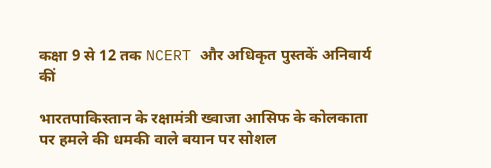कक्षा 9 से 12 तक NCERT और अधिकृत पुस्तकें अनिवार्य कीं

भारतपाकिस्तान के रक्षामंत्री ख्वाजा आसिफ के कोलकाता पर हमले की धमकी वाले बयान पर सोशल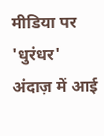मीडिया पर 'धुरंधर' अंदाज़ में आई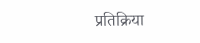प्रतिक्रिया